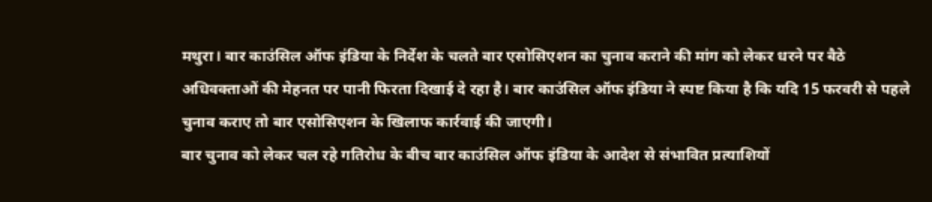मथुरा। बार काउंसिल ऑफ इंडिया के निर्देश के चलते बार एसोसिएशन का चुनाव कराने की मांग को लेकर धरने पर बैठे अधिवक्ताओं की मेहनत पर पानी फिरता दिखाई दे रहा है। बार काउंसिल ऑफ इंडिया ने स्पष्ट किया है कि यदि 15 फरवरी से पहले चुनाव कराए तो बार एसोसिएशन के खिलाफ कार्रवाई की जाएगी।
बार चुनाव को लेकर चल रहे गतिरोध के बीच बार काउंसिल ऑफ इंडिया के आदेश से संभावित प्रत्याशियों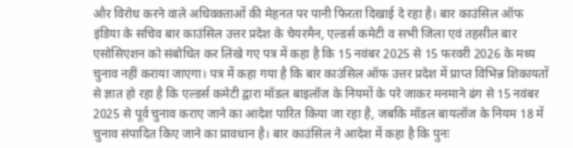और विरोध करने वाले अधिवक्ताओं की मेहनत पर पानी फिरता दिखाई दे रहा है। बार काउंसिल ऑफ इंडिया के सचिव बार काउंसिल उत्तर प्रदेश के चेयरमैन, एल्डर्स कमेटी व सभी जिला एवं तहसील बार एसोसिएशन को संबोधित कर लिखे गए पत्र में कहा है कि 15 नवंबर 2025 से 15 फरवरी 2026 के मध्य चुनाव नहीं कराया जाएगा। पत्र में कहा गया है कि बार काउंसिल ऑफ उत्तर प्रदेश में प्राप्त विभिन्न शिकायतों से ज्ञात हो रहा है कि एल्डर्स कमेटी द्वारा मॉडल बाइलॉज के नियमों के परे जाकर मनमाने ढंग से 15 नवंबर 2025 से पूर्व चुनाव कराए जाने का आदेश पारित किया जा रहा है, जबकि मॉडल बायलॉज के नियम 18 में चुनाव संपादित किए जाने का प्रावधान है। बार काउंसिल ने आदेश में कहा है कि पुनः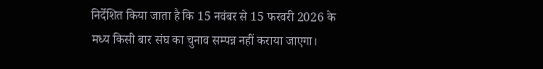निर्देशित किया जाता है कि 15 नवंबर से 15 फरवरी 2026 के मध्य किसी बार संघ का चुनाव सम्पन्न नहीं कराया जाएगा।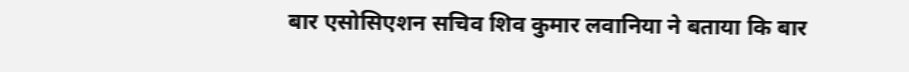बार एसोसिएशन सचिव शिव कुमार लवानिया ने बताया कि बार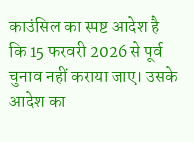काउंसिल का स्पष्ट आदेश है कि 15 फरवरी 2026 से पूर्व चुनाव नहीं कराया जाए। उसके आदेश का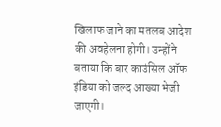खिलाफ जाने का मतलब आदेश की अवहेलना होगी। उन्होंने बताया कि बार काउंसिल ऑफ इंडिया को जल्द आख्या भेजी जाएगी।